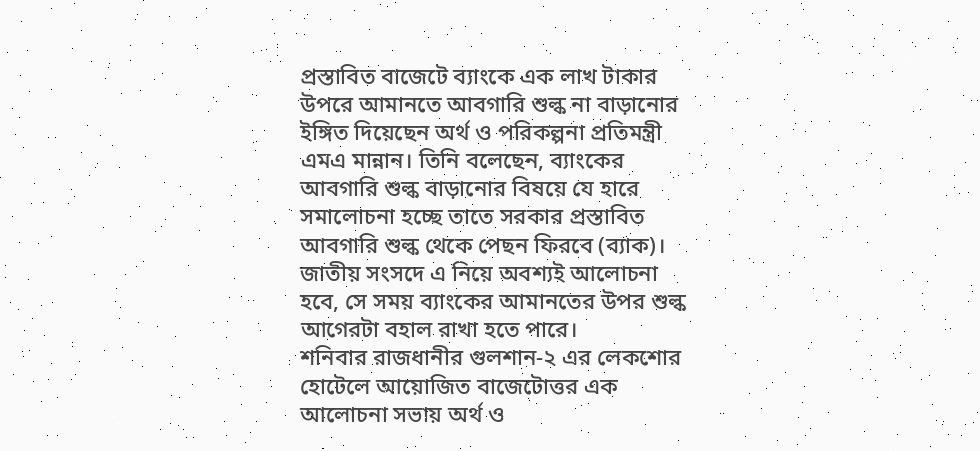প্রস্তাবিত বাজেটে ব্যাংকে এক লাখ টাকার উপরে আমানতে আবগারি শুল্ক না বাড়ানোর ইঙ্গিত দিয়েছেন অর্থ ও পরিকল্পনা প্রতিমন্ত্রী এমএ মান্নান। তিনি বলেছেন, ব্যাংকের আবগারি শুল্ক বাড়ানোর বিষয়ে যে হারে সমালোচনা হচ্ছে তাতে সরকার প্রস্তাবিত আবগারি শুল্ক থেকে পেছন ফিরবে (ব্যাক)। জাতীয় সংসদে এ নিয়ে অবশ্যই আলোচনা হবে, সে সময় ব্যাংকের আমানতের উপর শুল্ক আগেরটা বহাল রাখা হতে পারে।
শনিবার রাজধানীর গুলশান-২ এর লেকশোর হোটেলে আয়োজিত বাজেটোত্তর এক আলোচনা সভায় অর্থ ও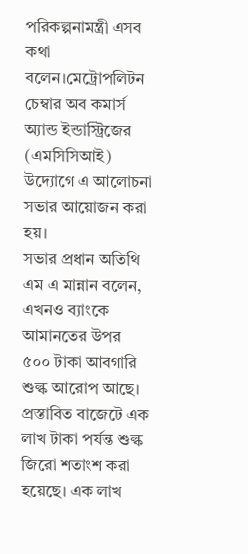পরিকল্পনামন্ত্রী এসব কথা বলেন।মেট্রোপলিটন চেম্বার অব কমার্স অ্যান্ড ইন্ডাস্ট্রিজের (এমসিসিআই) উদ্যোগে এ আলোচনা সভার আয়োজন করা হয়।
সভার প্রধান অতিথি এম এ মান্নান বলেন, এখনও ব্যাংকে আমানতের উপর ৫০০ টাকা আবগারি শুল্ক আরোপ আছে। প্রস্তাবিত বাজেটে এক লাখ টাকা পর্যন্ত শুল্ক জিরো শতাংশ করা হয়েছে। এক লাখ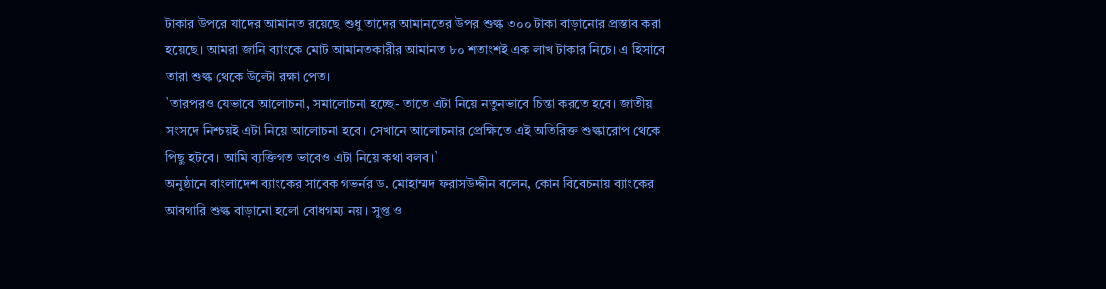টাকার উপরে যাদের আমানত রয়েছে শুধু তাদের আমানতের উপর শুল্ক ৩০০ টাকা বাড়ানোর প্রস্তাব করা হয়েছে। আমরা জানি ব্যাংকে মোট আমানতকারীর আমানত ৮০ শতাংশই এক লাখ টাকার নিচে। এ হিসাবে তারা শুল্ক থেকে উল্টো রক্ষা পেত।
`তারপরও যেভাবে আলোচনা, সমালোচনা হচ্ছে- তাতে এটা নিয়ে নতুনভাবে চিন্তা করতে হবে। জাতীয় সংসদে নিশ্চয়ই এটা নিয়ে আলোচনা হবে। সেখানে আলোচনার প্রেক্ষিতে এই অতিরিক্ত শুল্কারোপ থেকে পিছু হটবে। আমি ব্যক্তিগত ভাবেও এটা নিয়ে কথা বলব।`
অনুষ্ঠানে বাংলাদেশ ব্যাংকের সাবেক গভর্নর ড. মোহাম্মদ ফরাসউদ্দীন বলেন, কোন বিবেচনায় ব্যাংকের আবগারি শুল্ক বাড়ানো হলো বোধগম্য নয়। সুপ্ত ও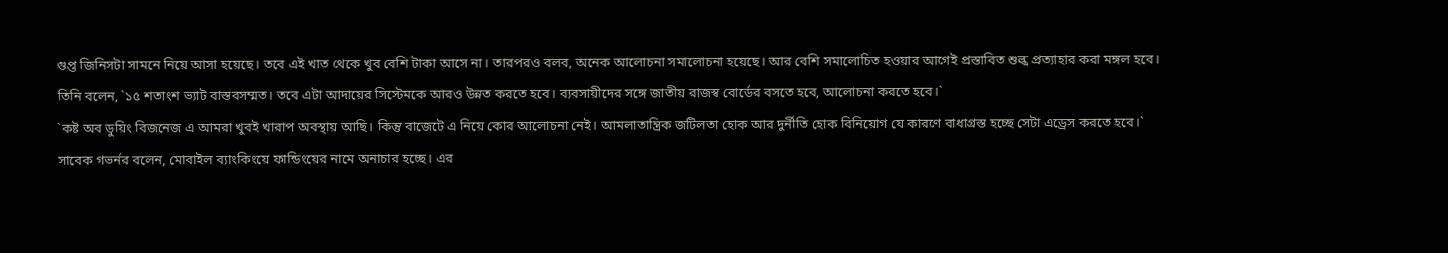গুপ্ত জিনিসটা সামনে নিয়ে আসা হয়েছে। তবে এই খাত থেকে খুব বেশি টাকা আসে না। তারপরও বলব, অনেক আলোচনা সমালোচনা হয়েছে। আর বেশি সমালোচিত হওয়ার আগেই প্রস্তাবিত শুল্ক প্রত্যাহার করা মঙ্গল হবে।
তিনি বলেন, `১৫ শতাংশ ভ্যাট বাস্তবসম্মত। তবে এটা আদায়ের সিস্টেমকে আরও উন্নত করতে হবে। ব্যবসায়ীদের সঙ্গে জাতীয় রাজস্ব বোর্ডের বসতে হবে, আলোচনা করতে হবে।`
`কষ্ট অব ডুয়িং বিজনেজ এ আমরা খুবই খারাপ অবস্থায় আছি। কিন্তু বাজেটে এ নিয়ে কোর আলোচনা নেই। আমলাতান্ত্রিক জটিলতা হোক আর দুর্নীতি হোক বিনিয়োগ যে কারণে বাধাগ্রস্ত হচ্ছে সেটা এড্রেস করতে হবে।`
সাবেক গভর্নর বলেন, মোবাইল ব্যাংকিংয়ে ফান্ডিংয়ের নামে অনাচার হচ্ছে। এর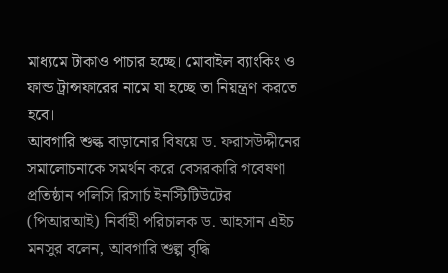মাধ্যমে টাকাও পাচার হচ্ছে। মোবাইল ব্যাংকিং ও ফান্ড ট্রান্সফারের নামে যা হচ্ছে তা নিয়ন্ত্রণ করতে হবে।
আবগারি শুল্ক বাড়ানোর বিষয়ে ড. ফরাসউদ্দীনের সমালোচনাকে সমর্থন করে বেসরকারি গবেষণা প্রতিষ্ঠান পলিসি রিসার্চ ইনস্টিটিউটের (পিআরআই) নির্বাহী পরিচালক ড. আহসান এইচ মনসুর বলেন, আবগারি শুল্প বৃদ্ধি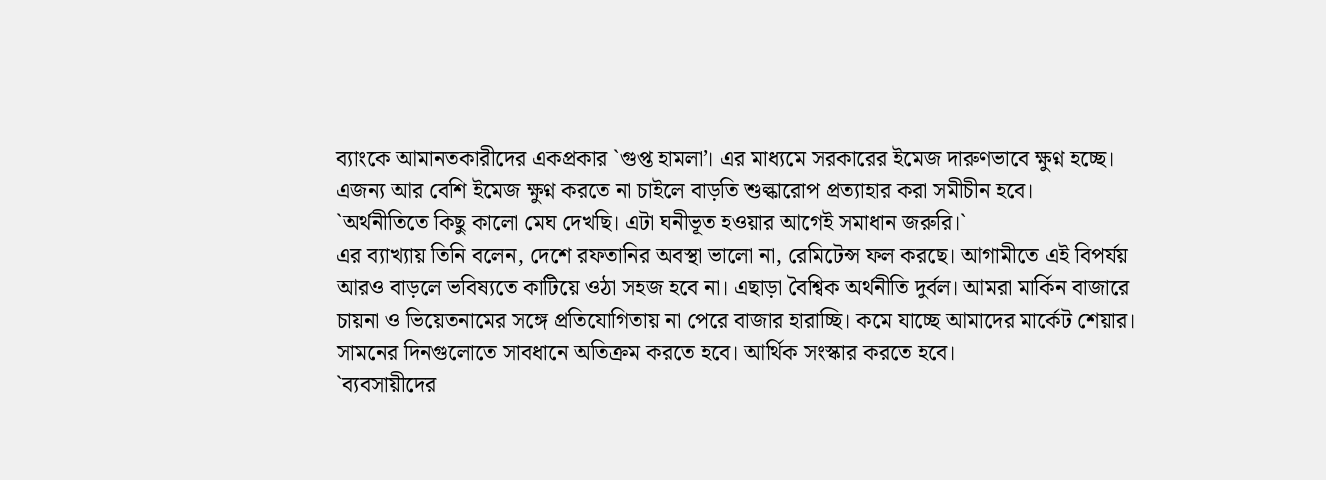ব্যাংকে আমানতকারীদের একপ্রকার `গুপ্ত হামলা’। এর মাধ্যমে সরকারের ইমেজ দারুণভাবে ক্ষুণ্ন হচ্ছে। এজন্য আর বেশি ইমেজ ক্ষুণ্ন করতে না চাইলে বাড়তি শুল্কারোপ প্রত্যাহার করা সমীচীন হবে।
`অর্থনীতিতে কিছু কালো মেঘ দেখছি। এটা ঘনীভূত হওয়ার আগেই সমাধান জরুরি।`
এর ব্যাখ্যায় তিনি বলেন, দেশে রফতানির অবস্থা ভালো না, রেমিটেন্স ফল করছে। আগামীতে এই বিপর্যয় আরও বাড়লে ভবিষ্যতে কাটিয়ে ওঠা সহজ হবে না। এছাড়া বৈশ্বিক অর্থনীতি দুর্বল। আমরা মার্কিন বাজারে চায়না ও ভিয়েতনামের সঙ্গে প্রতিযোগিতায় না পেরে বাজার হারাচ্ছি। কমে যাচ্ছে আমাদের মার্কেট শেয়ার। সামনের দিনগুলোতে সাবধানে অতিক্রম করতে হবে। আর্থিক সংস্কার করতে হবে।
`ব্যবসায়ীদের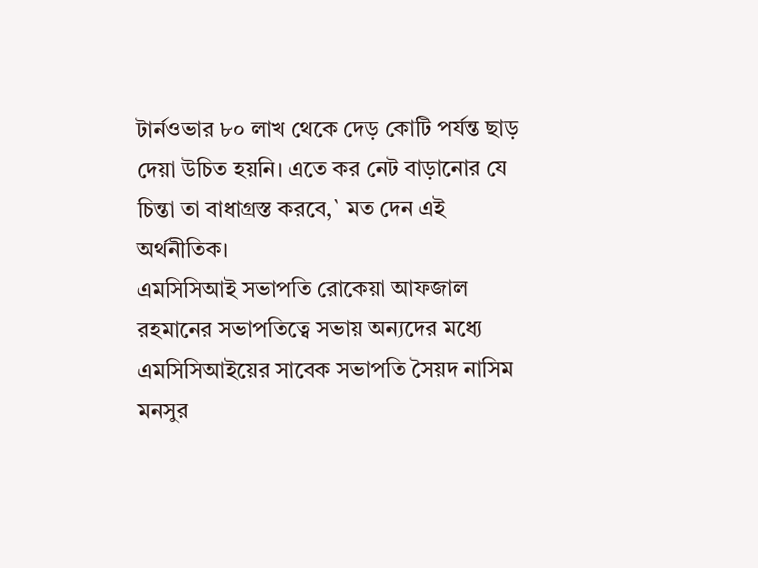টার্নওভার ৮০ লাখ থেকে দেড় কোটি পর্যন্ত ছাড় দেয়া উচিত হয়নি। এতে কর নেট বাড়ানোর যে চিন্তা তা বাধাগ্রস্ত করবে,` মত দেন এই অর্থনীতিক।
এমসিসিআই সভাপতি রোকেয়া আফজাল রহমানের সভাপতিত্বে সভায় অন্যদের মধ্যে এমসিসিআইয়ের সাবেক সভাপতি সৈয়দ নাসিম মনসুর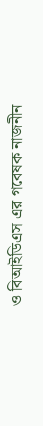ও বিআইডিএস এর গবেষক নাজনীন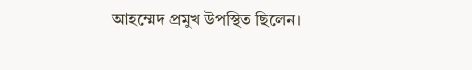আহম্মেদ প্রমুখ উপস্থিত ছিলেন।